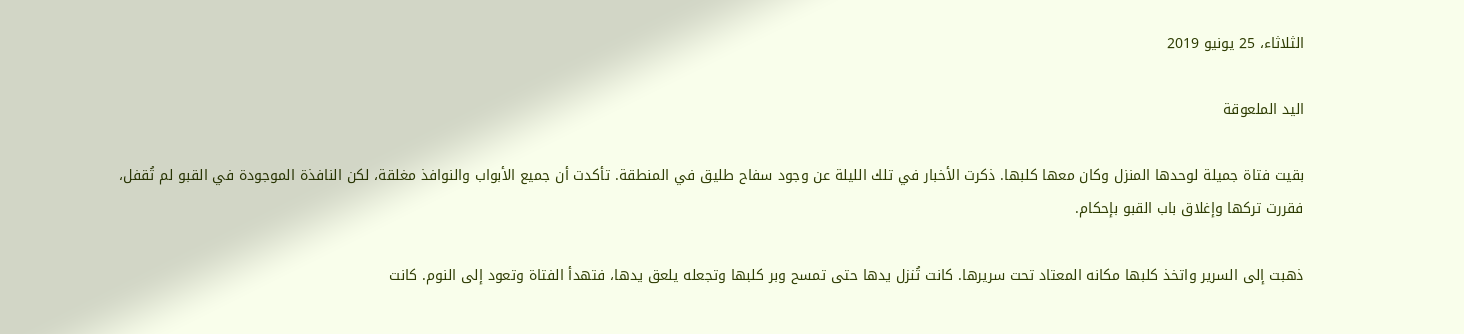الثلاثاء، 25 يونيو 2019

اليد الملعوقة

بقيت فتاة جميلة لوحدها المنزل وكان معها كلبها. ذكرت الأخبار في تلك الليلة عن وجود سفاح طليق في المنطقة. تأكدت أن جميع الأبواب والنوافذ مغلقة، لكن النافذة الموجودة في القبو لم تُقفل، فقررت تركها وإغلاق باب القبو بإحكام.

ذهبت إلى السرير واتخذ كلبها مكانه المعتاد تحت سريرها. كانت تُنزل يدها حتى تمسح وبر كلبها وتجعله يلعق يدها، فتهدأ الفتاة وتعود إلى النوم. كانت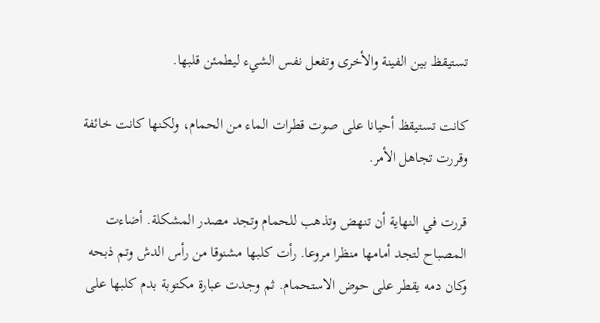تستيقظ بين الفينة والأخرى وتفعل نفس الشيء ليطمئن قلبها.

كانت تستيقظ أحيانا على صوت قطرات الماء من الحمام، ولكنها كانت خائفة وقررت تجاهل الأمر.

قررت في النهاية أن تنهض وتذهب للحمام وتجد مصدر المشكلة. أضاءت المصباح لتجد أمامها منظرا مروعا. رأت كلبها مشنوقا من رأس الدش وتم ذبحه وكان دمه يقطر على حوض الاستحمام. ثم وجدت عبارة مكتوبة بدم كلبها على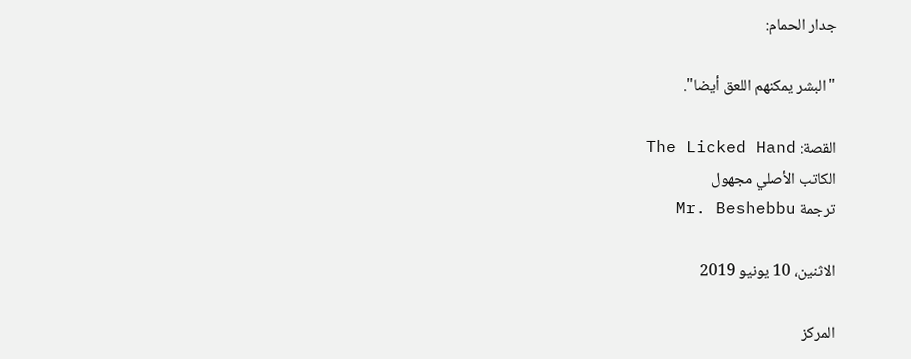جدار الحمام:

"البشر يمكنهم اللعق أيضا".

القصة: The Licked Hand
الكاتب الأصلي مجهول
ترجمة Mr. Beshebbu

الاثنين، 10 يونيو 2019

المركز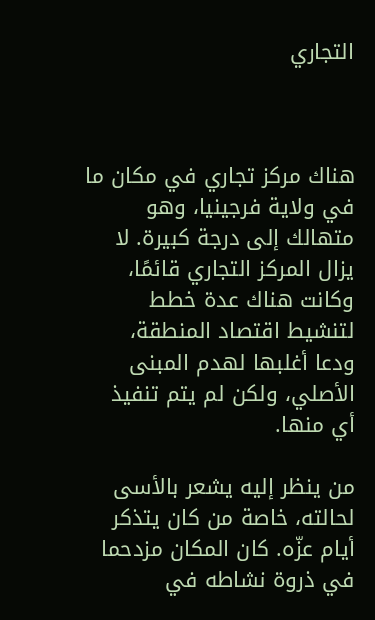التجاري



هناك مركز تجاري في مكان ما في ولاية فرجينيا، وهو متهالك إلى درجة كبيرة. لا يزال المركز التجاري قائمًا، وكانت هناك عدة خطط لتنشيط اقتصاد المنطقة، ودعا أغلبها لهدم المبنى الأصلي، ولكن لم يتم تنفيذ أي منها.

من ينظر إليه يشعر بالأسى لحالته، خاصة من كان يتذكر أيام عزّه. كان المكان مزدحما في ذروة نشاطه في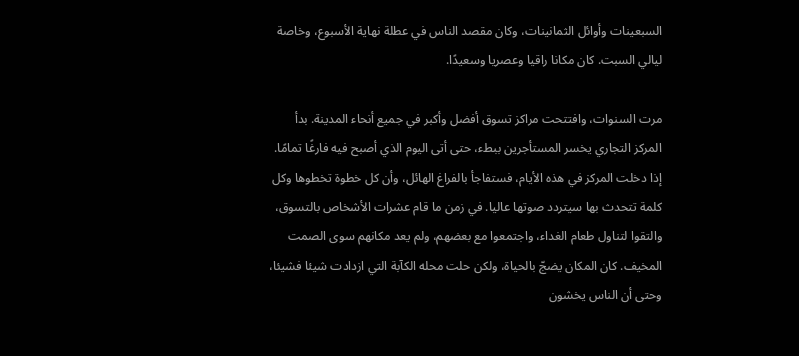السبعينات وأوائل الثمانينات، وكان مقصد الناس في عطلة نهاية الأسبوع، وخاصة ليالي السبت. كان مكانا راقيا وعصريا وسعيدًا.

مرت السنوات، وافتتحت مراكز تسوق أفضل وأكبر في جميع أنحاء المدينة. بدأ المركز التجاري يخسر المستأجرين ببطء، حتى أتى اليوم الذي أصبح فيه فارغًا تمامًا. إذا دخلت المركز في هذه الأيام، فستفاجأ بالفراغ الهائل، وأن كل خطوة تخطوها وكل كلمة تتحدث بها سيتردد صوتها عاليا. في زمن ما قام عشرات الأشخاص بالتسوق، والتقوا لتناول طعام الغداء، واجتمعوا مع بعضهم، ولم يعد مكانهم سوى الصمت المخيف. كان المكان يضجّ بالحياة، ولكن حلت محله الكآبة التي ازدادت شيئا فشيئا، وحتى أن الناس يخشون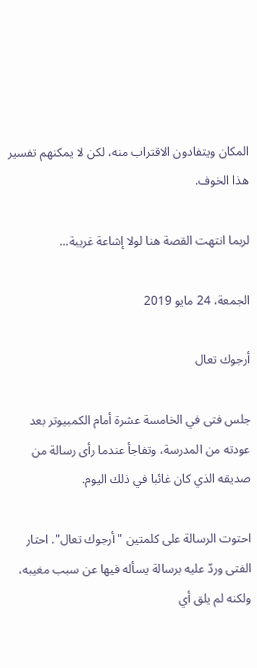المكان ويتفادون الاقتراب منه، لكن لا يمكنهم تفسير هذا الخوف.

لربما انتهت القصة هنا لولا إشاعة غريبة...

الجمعة، 24 مايو 2019

أرجوك تعال

جلس فتى في الخامسة عشرة أمام الكمبيوتر بعد عودته من المدرسة، وتفاجأ عندما رأى رسالة من صديقه الذي كان غائبا في ذلك اليوم.

احتوت الرسالة على كلمتين "أرجوك تعال". احتار الفتى وردّ عليه برسالة يسأله فيها عن سبب مغيبه، ولكنه لم يلق أي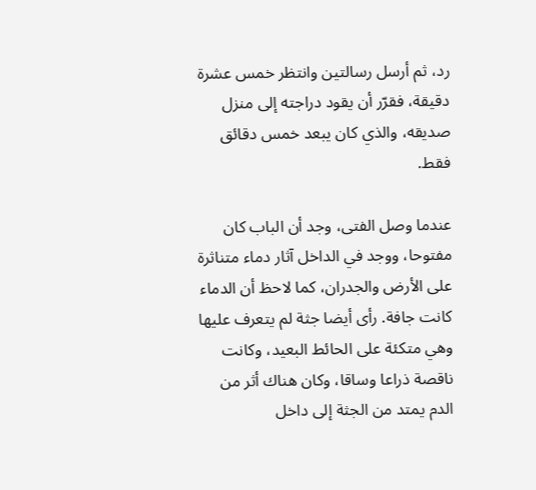رد، ثم أرسل رسالتين وانتظر خمس عشرة دقيقة، فقرّر أن يقود دراجته إلى منزل صديقه، والذي كان يبعد خمس دقائق فقط.

عندما وصل الفتى، وجد أن الباب كان مفتوحا، ووجد في الداخل آثار دماء متناثرة على الأرض والجدران، كما لاحظ أن الدماء كانت جافة. رأى أيضا جثة لم يتعرف عليها وهي متكئة على الحائط البعيد، وكانت ناقصة ذراعا وساقا، وكان هناك أثر من الدم يمتد من الجثة إلى داخل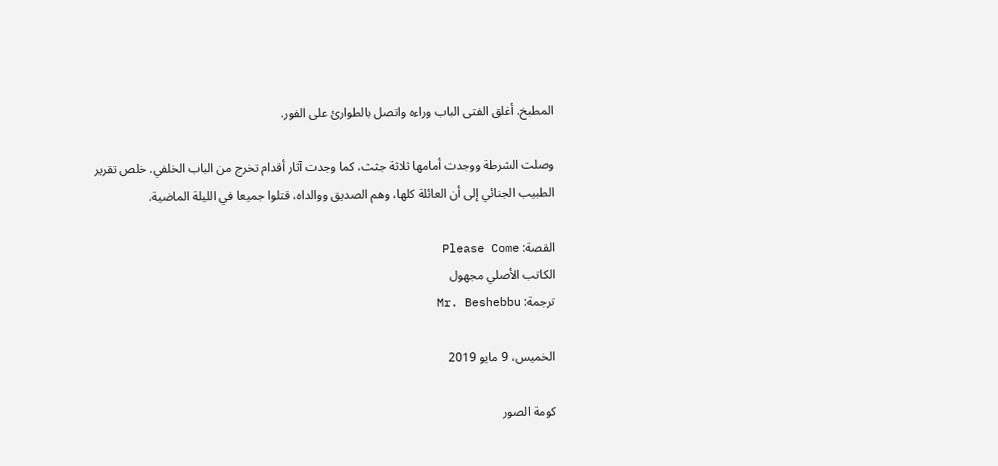المطبخ. أغلق الفتى الباب وراءه واتصل بالطوارئ على الفور.

وصلت الشرطة ووجدت أمامها ثلاثة جثث، كما وجدت آثار أقدام تخرج من الباب الخلفي. خلص تقرير الطبيب الجنائي إلى أن العائلة كلها، وهم الصديق ووالداه، قتلوا جميعا في الليلة الماضية.

القصة: Please Come
الكاتب الأصلي مجهول
ترجمة: Mr. Beshebbu

الخميس، 9 مايو 2019

كومة الصور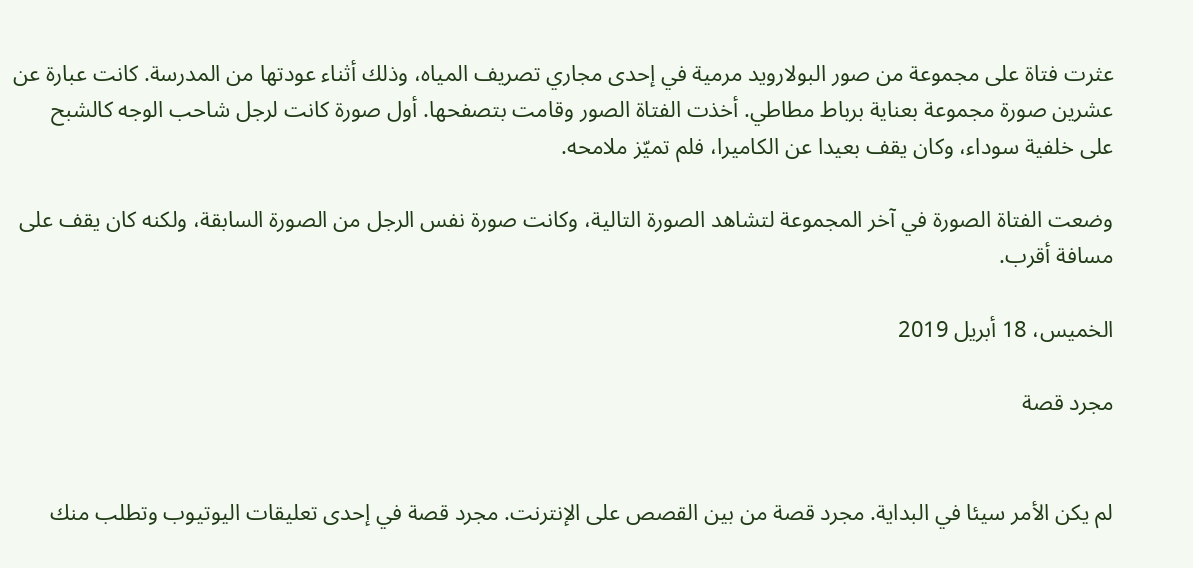عثرت فتاة على مجموعة من صور البولارويد مرمية في إحدى مجاري تصريف المياه، وذلك أثناء عودتها من المدرسة. كانت عبارة عن عشرين صورة مجموعة بعناية برباط مطاطي. أخذت الفتاة الصور وقامت بتصفحها. أول صورة كانت لرجل شاحب الوجه كالشبح على خلفية سوداء، وكان يقف بعيدا عن الكاميرا، فلم تميّز ملامحه.

وضعت الفتاة الصورة في آخر المجموعة لتشاهد الصورة التالية، وكانت صورة نفس الرجل من الصورة السابقة، ولكنه كان يقف على مسافة أقرب.

الخميس، 18 أبريل 2019

مجرد قصة


لم يكن الأمر سيئا في البداية. مجرد قصة من بين القصص على الإنترنت. مجرد قصة في إحدى تعليقات اليوتيوب وتطلب منك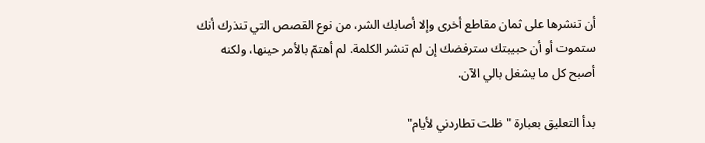أن تنشرها على ثمان مقاطع أخرى وإلا أصابك الشر، من نوع القصص التي تنذرك أنك ستموت أو أن حبيبتك سترفضك إن لم تنشر الكلمة. لم أهتمّ بالأمر حينها، ولكنه أصبح كل ما يشغل بالي الآن.

بدأ التعليق بعبارة "ظلت تطاردني لأيام"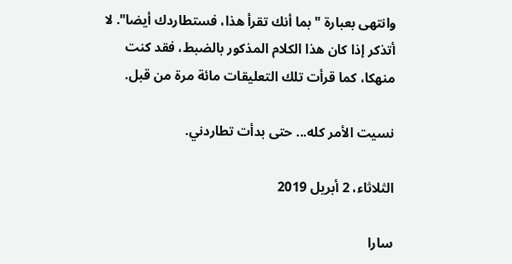وانتهى بعبارة "بما أنك تقرأ هذا، فستطاردك أيضا". لا أتذكر إذا كان هذا الكلام المذكور بالضبط، فقد كنت منهكا، كما قرأت تلك التعليقات مائة مرة من قبل.

نسيت الأمر كله... حتى بدأت تطاردني.

الثلاثاء، 2 أبريل 2019

سارا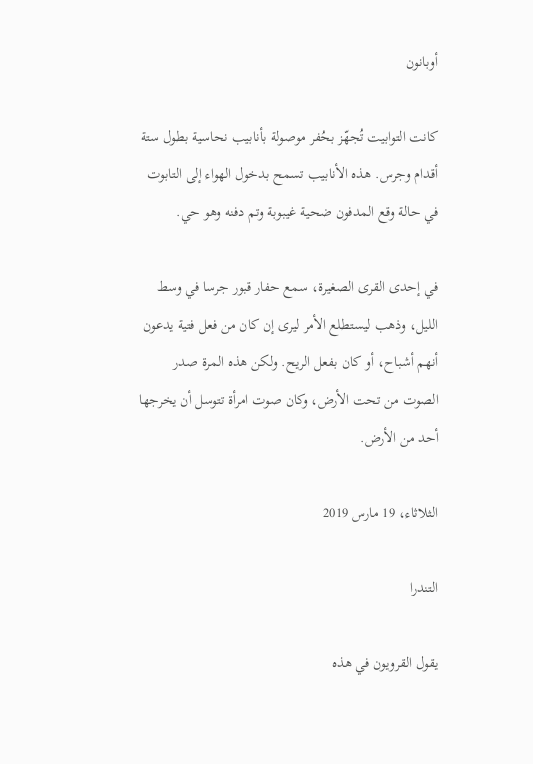أوبانون

كانت التوابيت تُجهّز بحُفر موصولة بأنابيب نحاسية بطول ستة أقدام وجرس. هذه الأنابيب تسمح بدخول الهواء إلى التابوت في حالة وقع المدفون ضحية غيبوبة وتم دفنه وهو حي.

في إحدى القرى الصغيرة، سمع حفار قبور جرسا في وسط الليل، وذهب ليستطلع الأمر ليرى إن كان من فعل فتية يدعون أنهم أشباح، أو كان بفعل الريح. ولكن هذه المرة صدر الصوت من تحت الأرض، وكان صوت امرأة تتوسل أن يخرجها أحد من الأرض.

الثلاثاء، 19 مارس 2019

التندرا

يقول القرويون في هذه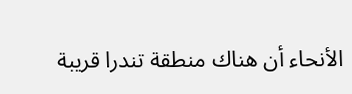الأنحاء أن هناك منطقة تندرا قريبة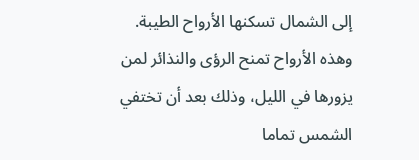إلى الشمال تسكنها الأرواح الطيبة. وهذه الأرواح تمنح الرؤى والنذائر لمن يزورها في الليل، وذلك بعد أن تختفي الشمس تماما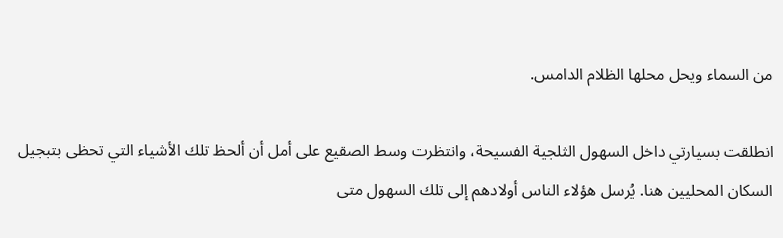من السماء ويحل محلها الظلام الدامس.

انطلقت بسيارتي داخل السهول الثلجية الفسيحة، وانتظرت وسط الصقيع على أمل أن ألحظ تلك الأشياء التي تحظى بتبجيل السكان المحليين هنا. يُرسل هؤلاء الناس أولادهم إلى تلك السهول متى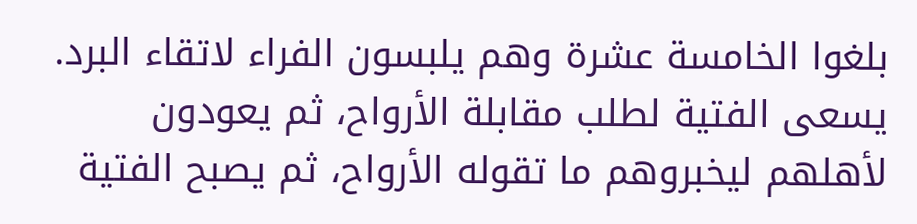بلغوا الخامسة عشرة وهم يلبسون الفراء لاتقاء البرد. يسعى الفتية لطلب مقابلة الأرواح، ثم يعودون لأهلهم ليخبروهم ما تقوله الأرواح، ثم يصبح الفتية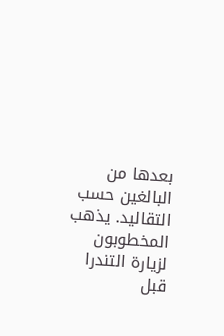بعدها من البالغين حسب التقاليد. يذهب المخطوبون لزيارة التندرا قبل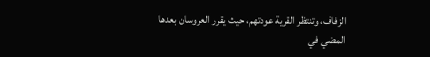الزفاف، وتنتظر القرية عودتهم، حيث يقرر العروسان بعدها المضي في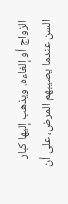الزواج أو إلغاءه. ويذهب إليها كبار السن عندما يصيبهم المرض، على أن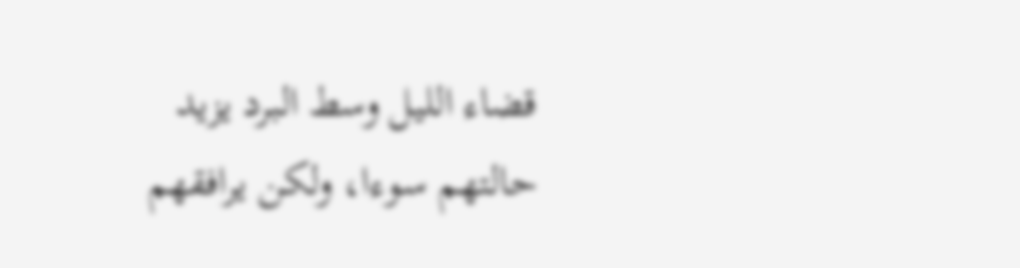قضاء الليل وسط البرد يزيد حالتهم سوءا، ولكن يرافقهم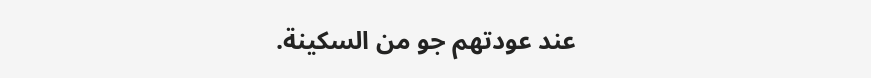عند عودتهم جو من السكينة.